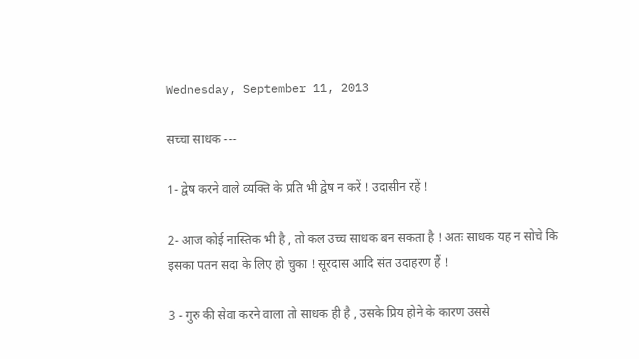Wednesday, September 11, 2013

सच्चा साधक ---

1- द्वेष करने वाले व्यक्ति के प्रति भी द्वेष न करें ! उदासीन रहें !

2- आज कोई नास्तिक भी है , तो कल उच्च साधक बन सकता है ! अतः साधक यह न सोचे कि इसका पतन सदा के लिए हो चुका ! सूरदास आदि संत उदाहरण हैं !

3 - गुरु की सेवा करने वाला तो साधक ही है , उसके प्रिय होने के कारण उससे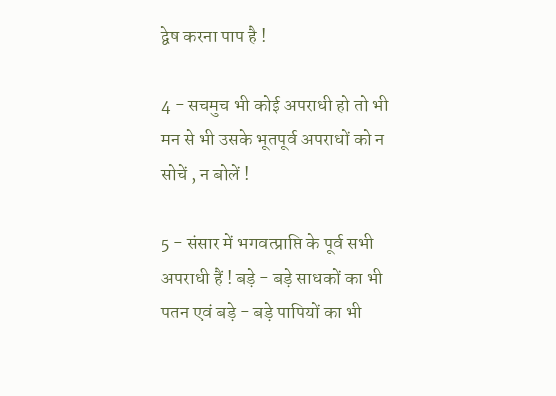द्वेष करना पाप है !

4 - सचमुच भी कोई अपराधी हो तो भी मन से भी उसके भूतपूर्व अपराधों को न सोचें , न बोलें !

5 - संसार में भगवत्प्राप्ति के पूर्व सभी अपराधी हैं ! बड़े - बड़े साधकों का भी पतन एवं बड़े - बड़े पापियों का भी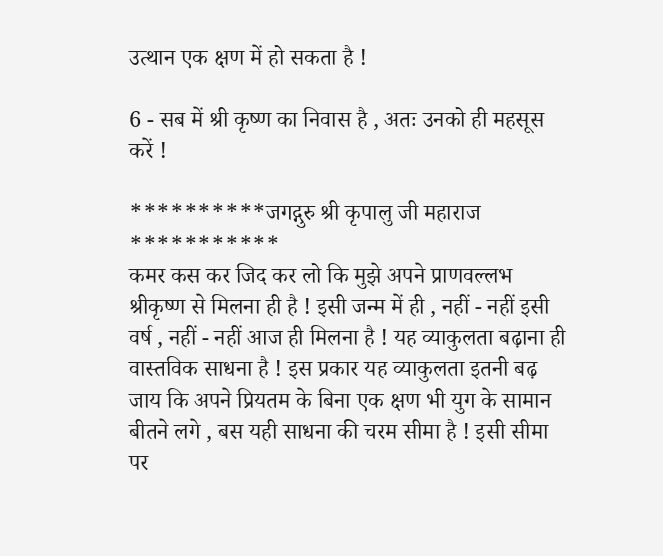उत्थान एक क्षण में हो सकता है !

6 - सब में श्री कृष्ण का निवास है , अतः उनको ही महसूस करें !

**********जगद्गुरु श्री कृपालु जी महाराज ***********
कमर कस कर जिद कर लो कि मुझे अपने प्राणवल्लभ श्रीकृष्ण से मिलना ही है ! इसी जन्म में ही , नहीं - नहीं इसी वर्ष , नहीं - नहीं आज ही मिलना है ! यह व्याकुलता बढ़ाना ही वास्तविक साधना है ! इस प्रकार यह व्याकुलता इतनी बढ़ जाय कि अपने प्रियतम के बिना एक क्षण भी युग के सामान बीतने लगे , बस यही साधना की चरम सीमा है ! इसी सीमा पर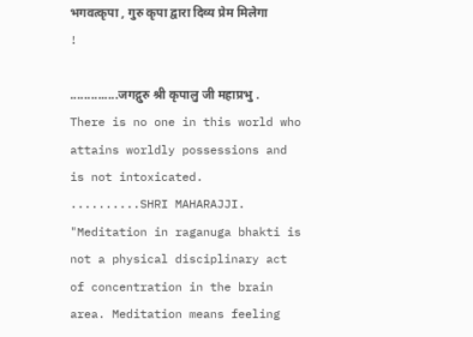भगवत्कृपा , गुरु कृपा द्वारा दिव्य प्रेम मिलेगा !

..............जगद्गुरु श्री कृपालु जी महाप्रभु .
There is no one in this world who attains worldly possessions and is not intoxicated.
..........SHRI MAHARAJJI.
"Meditation in raganuga bhakti is not a physical disciplinary act of concentration in the brain area. Meditation means feeling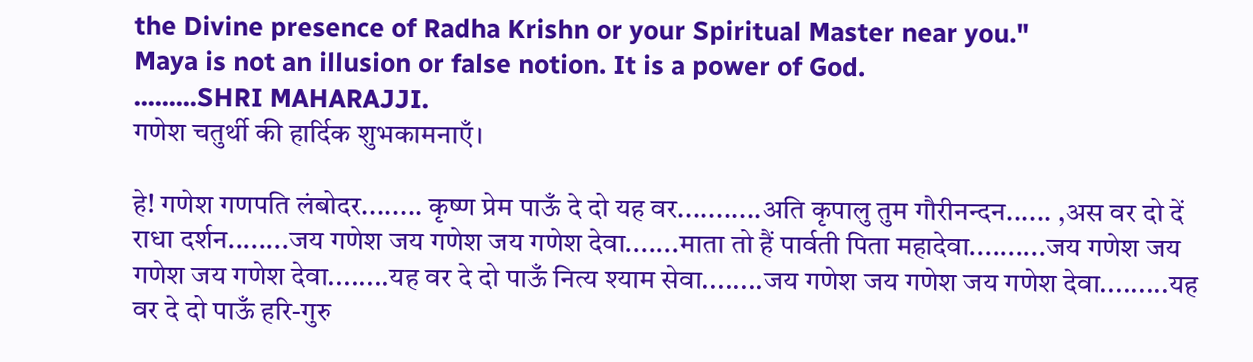the Divine presence of Radha Krishn or your Spiritual Master near you."
Maya is not an illusion or false notion. It is a power of God.
.........SHRI MAHARAJJI.
गणेश चतुर्थी की हार्दिक शुभकामनाएँ।

हे! गणेश गणपति लंबोदर........ कृष्ण प्रेम पाऊँ दे दो यह वर...........अति कृपालु तुम गौरीनन्दन...... ,अस वर दो दें राधा दर्शन........जय गणेश जय गणेश जय गणेश देवा.......माता तो हैं पार्वती पिता महादेवा..........जय गणेश जय गणेश जय गणेश देवा........यह वर दे दो पाऊँ नित्य श्याम सेवा........जय गणेश जय गणेश जय गणेश देवा.........यह वर दे दो पाऊँ हरि-गुरु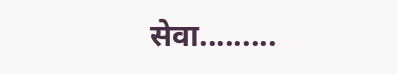सेवा.........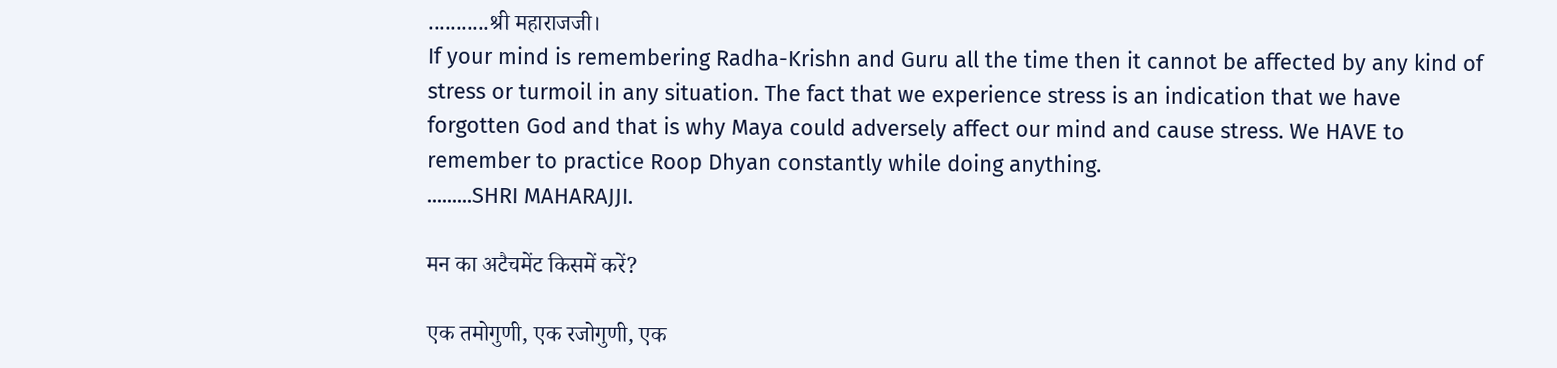...........श्री महाराजजी।
If your mind is remembering Radha-Krishn and Guru all the time then it cannot be affected by any kind of stress or turmoil in any situation. The fact that we experience stress is an indication that we have forgotten God and that is why Maya could adversely affect our mind and cause stress. We HAVE to remember to practice Roop Dhyan constantly while doing anything.
.........SHRI MAHARAJJI.

मन का अटैचमेंट किसमें करें?

एक तमोगुणी, एक रजोगुणी, एक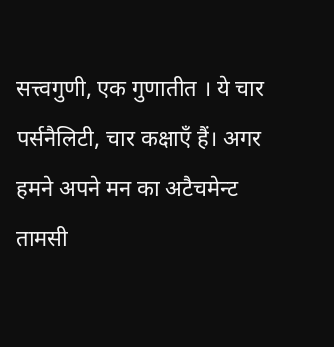सत्त्वगुणी, एक गुणातीत । ये चार पर्सनैलिटी, चार कक्षाएँ हैं। अगर हमने अपने मन का अटैचमेन्ट तामसी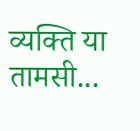व्यक्ति या तामसी...